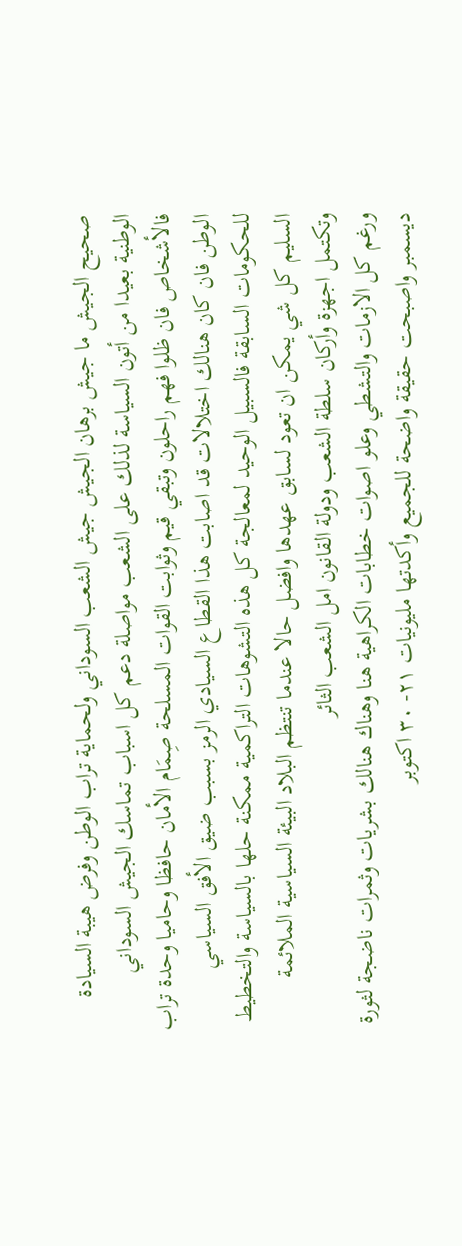صحيح الجيش ما جيش برهان الجيش جيش الشعب السوداني ولحماية تراب الوطن وفرض هيبة السيادة الوطنية بعيدا من أتون السياسة لذلك على الشعب مواصلة دعم كل اسباب تماسك الجيش السوداني فالأشخاص فان ظلوا فهم راحلون وتبقي قيم وثوابت القوات المسلحة صِمَام الأمان حافظا وحاميا وحدة تراب الوطن فان كان هنالك اختلالات قد اصابت هذا القطاع السيادي الرمز بسبب ضيق الأفق السياسي للحكومات السابقة فالسبيل الوحيد لمعالجة كل هذه التشوهات التراكمية ممكنة حلها بالسياسة والتخطيط السليم كل شي يمكن ان تعود لسابق عهدها وافضل حالا عندما تنتظم البلاد البيئة السياسية الملائمة وتكتمل اجهزة وأركان سلطة الشعب ودولة القانون امل الشعب الثائر
ورغم كل الازمات والتشطي وعلو اصوات خطابات الكراهية هنا وهناك هنالك بشريات وثمرات ناضجة لثورة ديسمبر واصبحت حقيقة واضحة للجميع وأكدتها مليونيات ٢١- ٣٠ اكتوبر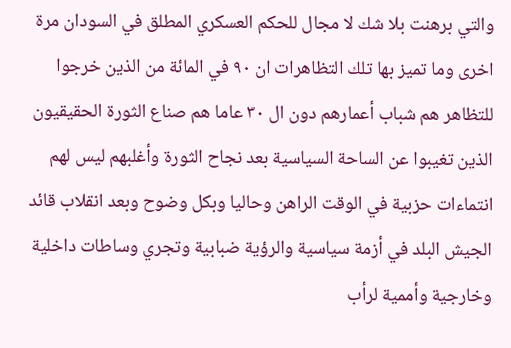والتي برهنت بلا شك لا مجال للحكم العسكري المطلق في السودان مرة اخرى وما تميز بها تلك التظاهرات ان ٩٠ في المائة من الذين خرجوا للتظاهر هم شباب أعمارهم دون ال ٣٠ عاما هم صناع الثورة الحقيقيون الذين تغيبوا عن الساحة السياسية بعد نجاح الثورة وأغلبهم ليس لهم انتماءات حزبية في الوقت الراهن وحاليا وبكل وضوح وبعد انقلاب قائد الجيش البلد في أزمة سياسية والرؤية ضبابية وتجري وساطات داخلية وخارجية وأممية لرأب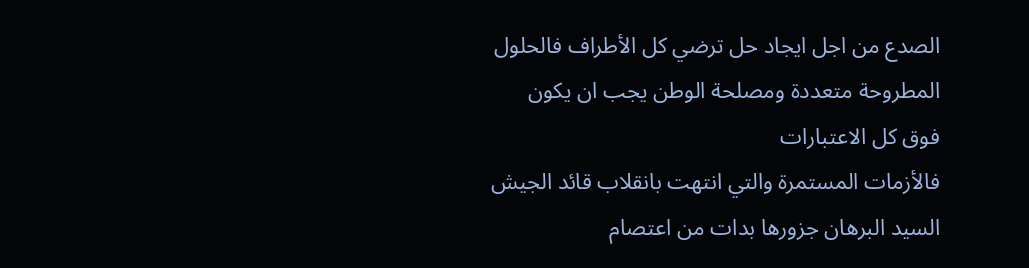الصدع من اجل ايجاد حل ترضي كل الأطراف فالحلول المطروحة متعددة ومصلحة الوطن يجب ان يكون فوق كل الاعتبارات
فالأزمات المستمرة والتي انتهت بانقلاب قائد الجيش السيد البرهان جزورها بدات من اعتصام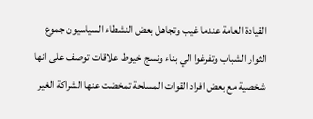القيادة العامة عندما غيب وتجاهل بعض النشطاء السياسيون جموع الثوار الشباب وتفرغوا الي بناء ونسج خيوط علاقات توصف على انها شخصية مع بعض افراد القوات المسلحة تمخضت عنها الشراكة الغير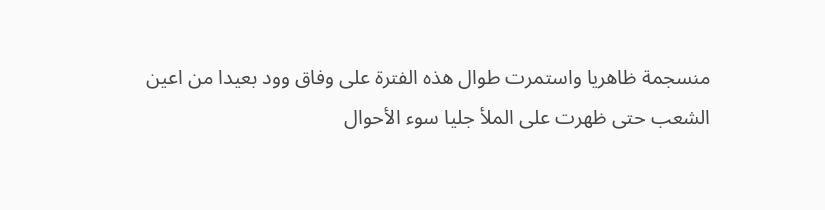منسجمة ظاهريا واستمرت طوال هذه الفترة على وفاق وود بعيدا من اعين الشعب حتى ظهرت على الملأ جليا سوء الأحوال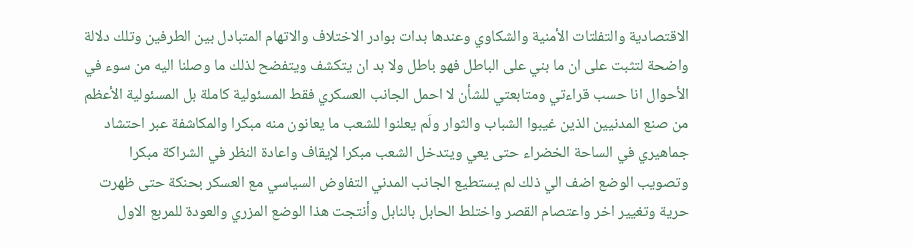الاقتصادية والتفلتات الأمنية والشكاوي وعندها بدات بوادر الاختلاف والاتهام المتبادل بين الطرفين وتلك دلالة واضحة لتثبت على ان ما بني على الباطل فهو باطل ولا بد ان يتكشف ويتفضح لذلك ما وصلنا اليه من سوء في الأحوال انا حسب قراءتي ومتابعتي للشأن لا احمل الجانب العسكري فقط المسئولية كاملة بل المسئولية الأعظم من صنع المدنيين الذين غيبوا الشباب والثوار ولَم يعلنوا للشعب ما يعانون منه مبكرا والمكاشفة عبر احتشاد جماهيري في الساحة الخضراء حتى يعي ويتدخل الشعب مبكرا لإيقاف واعادة النظر في الشراكة مبكرا وتصويب الوضع اضف الي ذلك لم يستطيع الجانب المدني التفاوض السياسي مع العسكر بحنكة حتى ظهرت حرية وتغيير اخر واعتصام القصر واختلط الحابل بالنابل وأنتجت هذا الوضع المزري والعودة للمربع الاول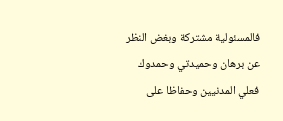فالمسئولية مشتركة وبغض النظر عن برهان وحميدتي وحمدوك فعلي المدنيين وحفاظا على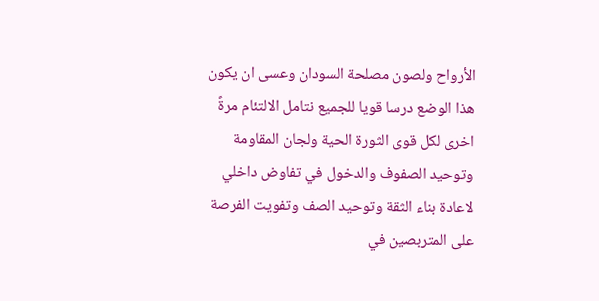الأرواح ولصون مصلحة السودان وعسى ان يكون هذا الوضع درسا قويا للجميع نتامل الالتئام مرةً اخرى لكل قوى الثورة الحية ولجان المقاومة وتوحيد الصفوف والدخول في تفاوض داخلي لاعادة بناء الثقة وتوحيد الصف وتفويت الفرصة على المتربصين في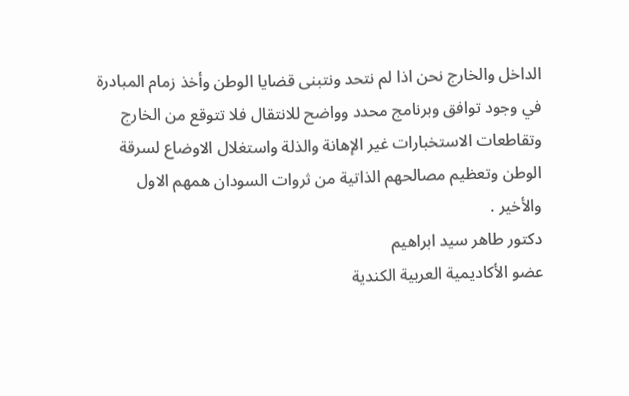الداخل والخارج نحن اذا لم نتحد ونتبنى قضايا الوطن وأخذ زمام المبادرة في وجود توافق وبرنامج محدد وواضح للانتقال فلا تتوقع من الخارج وتقاطعات الاستخبارات غير الإهانة والذلة واستغلال الاوضاع لسرقة الوطن وتعظيم مصالحهم الذاتية من ثروات السودان همهم الاول والأخير .
دكتور طاهر سيد ابراهيم
عضو الأكاديمية العربية الكندية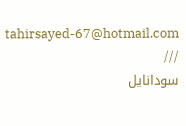tahirsayed-67@hotmail.com
///
سودانايل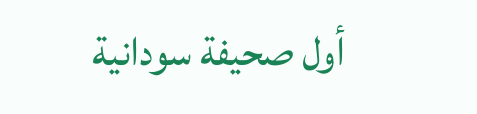أول صحيفة سودانية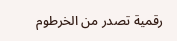رقمية تصدر من الخرطوم